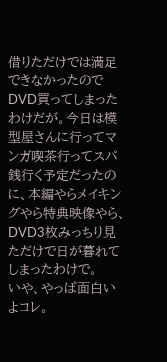借りただけでは満足できなかったのでDVD買ってしまったわけだが。今日は模型屋さんに行ってマンガ喫茶行ってスパ銭行く予定だったのに、本編やらメイキングやら特典映像やら、DVD3枚みっちり見ただけで日が暮れてしまったわけで。
いや、やっぱ面白いよコレ。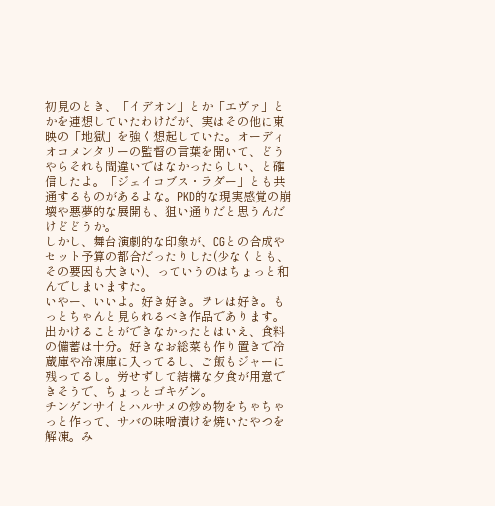初見のとき、「イデオン」とか「エヴァ」とかを連想していたわけだが、実はその他に東映の「地獄」を強く想起していた。オーディオコメンタリーの監督の言葉を聞いて、どうやらそれも間違いではなかったらしい、と確信したよ。「ジェイコブス・ラダー」とも共通するものがあるよな。PKD的な現実感覚の崩壊や悪夢的な展開も、狙い通りだと思うんだけどどうか。
しかし、舞台演劇的な印象が、CGとの合成やセット予算の都合だったりした(少なくとも、その要因も大きい)、っていうのはちょっと和んでしまいますた。
いやー、いいよ。好き好き。ヲレは好き。もっとちゃんと見られるべき作品であります。
出かけることができなかったとはいえ、食料の備蓄は十分。好きなお総菜も作り置きで冷蔵庫や冷凍庫に入ってるし、ご飯もジャーに残ってるし。労せずして結構な夕食が用意できそうで、ちょっとゴキゲン。
チンゲンサイとハルサメの炒め物をちゃちゃっと作って、サバの味噌漬けを焼いたやつを解凍。み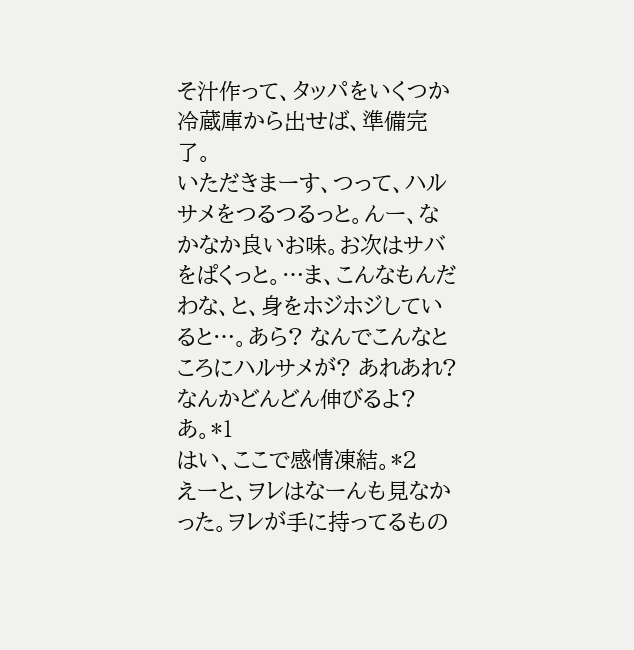そ汁作って、タッパをいくつか冷蔵庫から出せば、準備完了。
いただきまーす、つって、ハルサメをつるつるっと。んー、なかなか良いお味。お次はサバをぱくっと。…ま、こんなもんだわな、と、身をホジホジしていると…。あら? なんでこんなところにハルサメが? あれあれ? なんかどんどん伸びるよ?
あ。*1
はい、ここで感情凍結。*2
えーと、ヲレはなーんも見なかった。ヲレが手に持ってるもの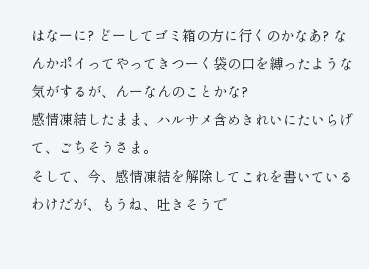はなーに? どーしてゴミ箱の方に行くのかなあ? なんかポイってやってきつーく袋の口を縛ったような気がするが、んーなんのことかな?
感情凍結したまま、ハルサメ含めきれいにたいらげて、ごちそうさま。
そして、今、感情凍結を解除してこれを書いているわけだが、もうね、吐きそうで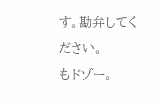す。勘弁してください。
もドゾー。